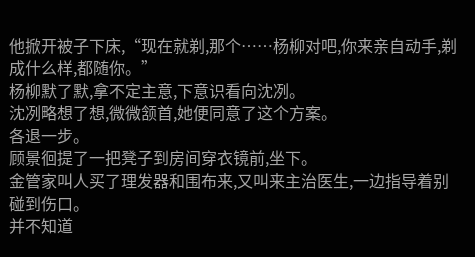他掀开被子下床,“现在就剃,那个……杨柳对吧,你来亲自动手,剃成什么样,都随你。”
杨柳默了默,拿不定主意,下意识看向沈冽。
沈冽略想了想,微微颔首,她便同意了这个方案。
各退一步。
顾景徊提了一把凳子到房间穿衣镜前,坐下。
金管家叫人买了理发器和围布来,又叫来主治医生,一边指导着别碰到伤口。
并不知道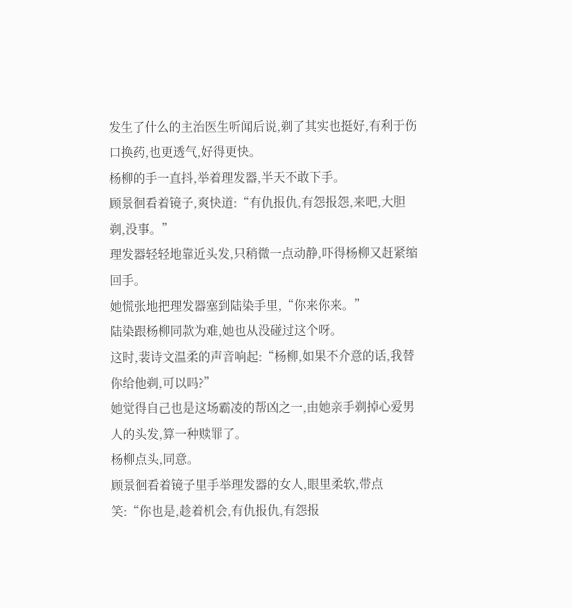发生了什么的主治医生听闻后说,剃了其实也挺好,有利于伤口换药,也更透气,好得更快。
杨柳的手一直抖,举着理发器,半天不敢下手。
顾景徊看着镜子,爽快道:“有仇报仇,有怨报怨,来吧,大胆剃,没事。”
理发器轻轻地靠近头发,只稍微一点动静,吓得杨柳又赶紧缩回手。
她慌张地把理发器塞到陆染手里,“你来你来。”
陆染跟杨柳同款为难,她也从没碰过这个呀。
这时,裴诗文温柔的声音响起:“杨柳,如果不介意的话,我替你给他剃,可以吗?”
她觉得自己也是这场霸凌的帮凶之一,由她亲手剃掉心爱男人的头发,算一种赎罪了。
杨柳点头,同意。
顾景徊看着镜子里手举理发器的女人,眼里柔软,带点笑:“你也是,趁着机会,有仇报仇,有怨报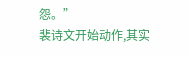怨。”
裴诗文开始动作,其实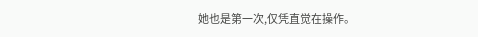她也是第一次,仅凭直觉在操作。